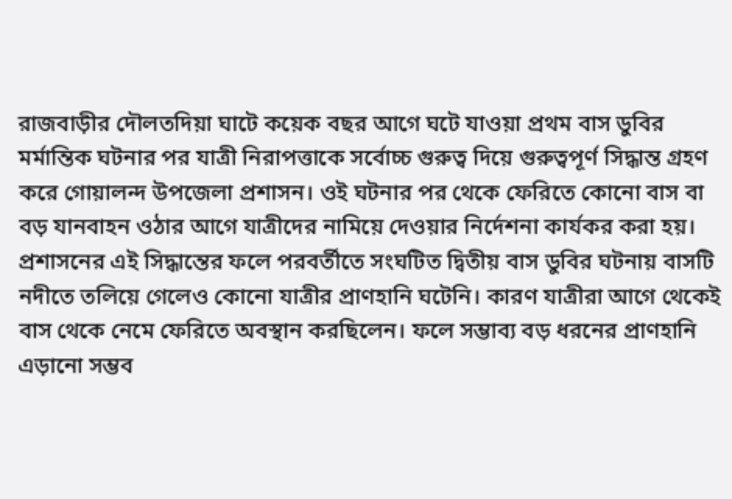রাজবাড়ীর দৌলতদিয়া ঘাটে কয়েক বছর আগে ঘটে যাওয়া প্রথম বাস ডুবির মর্মান্তিক ঘটনার পর যাত্রী নিরাপত্তাকে সর্বোচ্চ গুরুত্ব দিয়ে গুরুত্বপূর্ণ সিদ্ধান্ত গ্রহণ করে গোয়ালন্দ উপজেলা প্রশাসন। ওই ঘটনার পর থেকে ফেরিতে কোনো বাস বা বড় যানবাহন ওঠার আগে যাত্রীদের নামিয়ে দেওয়ার নির্দেশনা কার্যকর করা হয়।
প্রশাসনের এই সিদ্ধান্তের ফলে পরবর্তীতে সংঘটিত দ্বিতীয় বাস ডুবির ঘটনায় বাসটি নদীতে তলিয়ে গেলেও কোনো যাত্রীর প্রাণহানি ঘটেনি। কারণ যাত্রীরা আগে থেকেই বাস থেকে নেমে ফেরিতে অবস্থান করছিলেন। ফলে সম্ভাব্য বড় ধরনের প্রাণহানি এড়ানো সম্ভব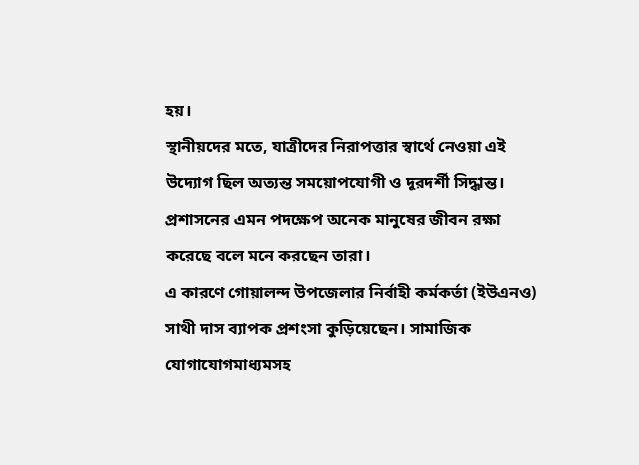হয়।
স্থানীয়দের মতে, যাত্রীদের নিরাপত্তার স্বার্থে নেওয়া এই উদ্যোগ ছিল অত্যন্ত সময়োপযোগী ও দূরদর্শী সিদ্ধান্ত। প্রশাসনের এমন পদক্ষেপ অনেক মানুষের জীবন রক্ষা করেছে বলে মনে করছেন তারা।
এ কারণে গোয়ালন্দ উপজেলার নির্বাহী কর্মকর্তা (ইউএনও) সাথী দাস ব্যাপক প্রশংসা কুড়িয়েছেন। সামাজিক যোগাযোগমাধ্যমসহ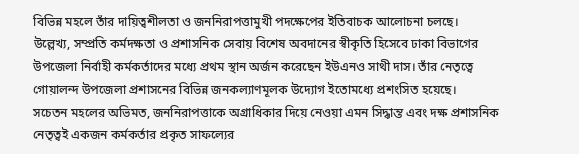বিভিন্ন মহলে তাঁর দায়িত্বশীলতা ও জননিরাপত্তামুখী পদক্ষেপের ইতিবাচক আলোচনা চলছে।
উল্লেখ্য, সম্প্রতি কর্মদক্ষতা ও প্রশাসনিক সেবায় বিশেষ অবদানের স্বীকৃতি হিসেবে ঢাকা বিভাগের উপজেলা নির্বাহী কর্মকর্তাদের মধ্যে প্রথম স্থান অর্জন করেছেন ইউএনও সাথী দাস। তাঁর নেতৃত্বে গোয়ালন্দ উপজেলা প্রশাসনের বিভিন্ন জনকল্যাণমূলক উদ্যোগ ইতোমধ্যে প্রশংসিত হয়েছে।
সচেতন মহলের অভিমত, জননিরাপত্তাকে অগ্রাধিকার দিয়ে নেওয়া এমন সিদ্ধান্ত এবং দক্ষ প্রশাসনিক নেতৃত্বই একজন কর্মকর্তার প্রকৃত সাফল্যের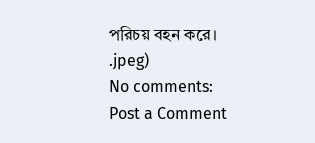পরিচয় বহন করে।
.jpeg)
No comments:
Post a Comment